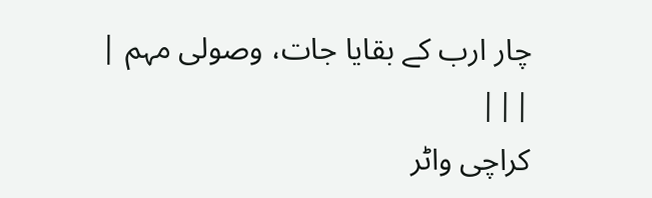چار ارب کے بقایا جات، وصولی مہم | |||
کراچی واٹر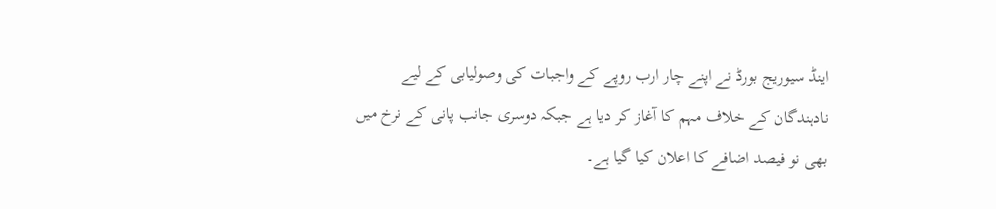اینڈ سیوریج بورڈ نے اپنے چار ارب روپے کے واجبات کی وصولیابی کے لیے نادہندگان کے خلاف مہم کا آغاز کر دیا ہے جبکہ دوسری جانب پانی کے نرخ میں بھی نو فیصد اضافے کا اعلان کیا گیا ہے۔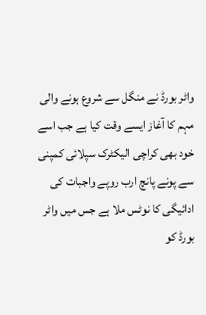واٹر بورڈ نے منگل سے شروع ہونے والی مہم کا آغاز ایسے وقت کیا ہے جب اسے خود بھی کراچی الیکٹرک سپلائی کمپنی سے پونے پانچ ارب روپے واجبات کی ادائیگی کا نوٹس ملا ہے جس میں واٹر بورڈ کو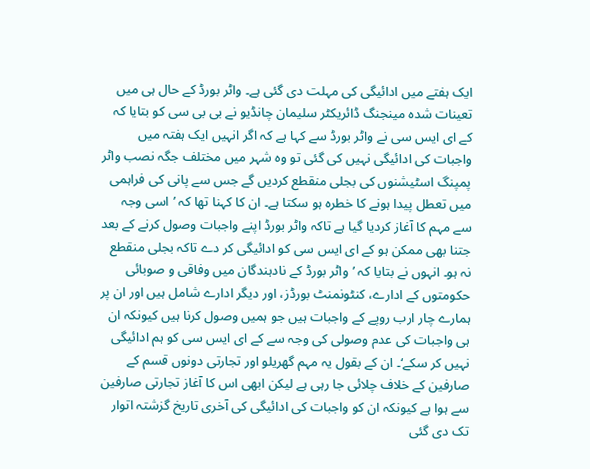ایک ہفتے میں ادائیگی کی مہلت دی گئی ہے۔ واٹر بورڈ کے حال ہی میں تعینات شدہ مینجنگ ڈائریکٹر سلیمان چانڈیو نے بی بی سی کو بتایا کہ کے ای ایس سی نے واٹر بورڈ سے کہا ہے کہ اگر انہیں ایک ہفتہ میں واجبات کی ادائیگی نہیں کی گئی تو وہ شہر میں مختلف جگہ نصب واٹر پمپنگ اسٹیشنوں کی بجلی منقطع کردیں گے جس سے پانی کی فراہمی میں تعطل پیدا ہونے کا خطرہ ہو سکتا ہے۔ ان کا کہنا تھا کہ ’اسی وجہ سے مہم کا آغاز کردیا گیا ہے تاکہ واٹر بورڈ اپنے واجبات وصول کرنے کے بعد جتنا بھی ممکن ہو کے ای ایس سی کو ادائیگی کر دے تاکہ بجلی منقطع نہ ہو۔ انہوں نے بتایا کہ ’واٹر بورڈ کے نادہندگان میں وفاقی و صوبائی حکومتوں کے ادارے، کنٹونمنٹ بورڈز، اور دیگر ادارے شامل ہیں اور ان پر ہمارے چار ارب روپے کے واجبات ہیں جو ہمیں وصول کرنا ہیں کیونکہ ان ہی واجبات کی عدم وصولی کی وجہ سے کے ای ایس سی کو ہم ادائیگی نہیں کر سکے‘۔ ان کے بقول یہ مہم گھریلو اور تجارتی دونوں قسم کے صارفین کے خلاف چلائی جا رہی ہے لیکن ابھی اس کا آغاز تجارتی صارفین سے ہوا ہے کیونکہ ان کو واجبات کی ادائیگی کی آخری تاریخ گزشتہ اتوار تک دی گئی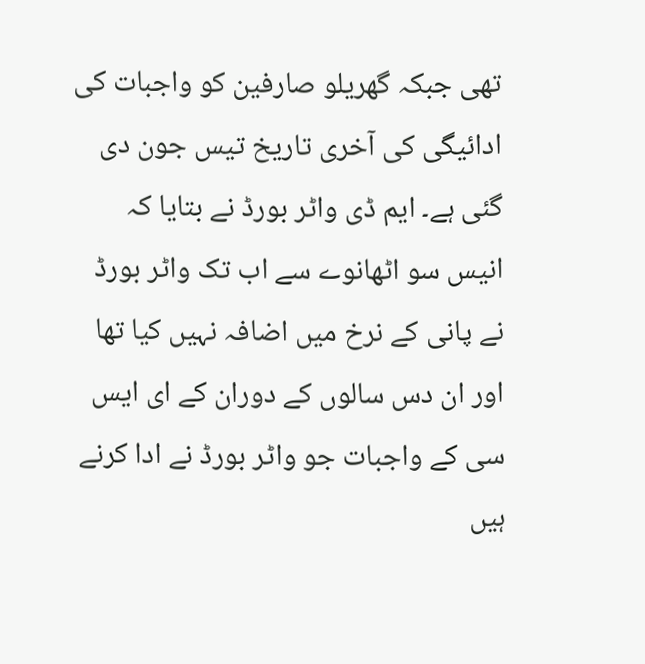تھی جبکہ گھریلو صارفین کو واجبات کی ادائیگی کی آخری تاریخ تیس جون دی گئی ہے۔ ایم ڈی واٹر بورڈ نے بتایا کہ انیس سو اٹھانوے سے اب تک واٹر بورڈ نے پانی کے نرخ میں اضافہ نہیں کیا تھا اور ان دس سالوں کے دوران کے ای ایس سی کے واجبات جو واٹر بورڈ نے ادا کرنے ہیں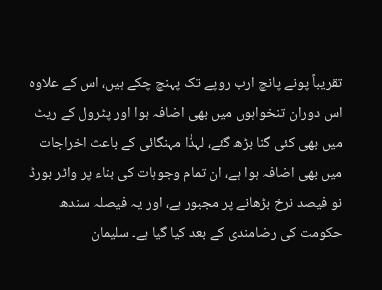تقریباً پونے پانچ ارب روپے تک پہنچ چکے ہیں، اس کے علاوہ اس دوران تنخواہوں میں بھی اضافہ ہوا اور پٹرول کے ریٹ میں بھی کئی گنا بڑھ گئے، لہذٰا مہنگائی کے باعث اخراجات میں بھی اضافہ ہوا ہے، ان تمام وجوہات کی بناء پر واٹر بورڈ نو فیصد نرخ بڑھانے پر مجبور ہے، اور یہ فیصلہ سندھ حکومت کی رضامندی کے بعد کیا گیا ہے۔ سلیمان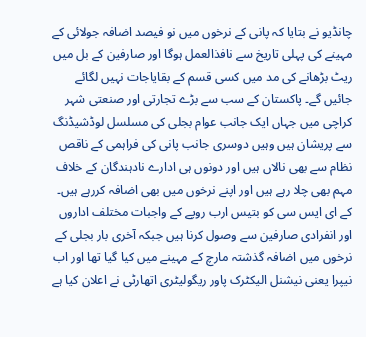چانڈیو نے بتایا کہ پانی کے نرخوں میں نو فیصد اضافہ جولائی کے مہینے کی پہلی تاریخ سے نافذالعمل ہوگا اور صارفین کے بل میں ریٹ بڑھانے کی مد میں کسی قسم کے بقایاجات نہیں لگائے جائیں گے۔ پاکستان کے سب سے بڑے تجارتی اور صنعتی شہر کراچی میں جہاں ایک جانب عوام بجلی کی مسلسل لوڈشیڈنگ سے پریشان ہیں وہیں دوسری جانب پانی کی فراہمی کے ناقص نظام سے بھی نالاں ہیں اور دونوں ہی ادارے نادہندگان کے خلاف مہم بھی چلا رہے ہیں اور اپنے نرخوں میں بھی اضافہ کررہے ہیں۔ کے ای ایس سی کو بتیس ارب روپے کے واجبات مختلف اداروں اور انفرادی صارفین سے وصول کرنا ہیں جبکہ آخری بار بجلی کے نرخوں میں اضافہ گذشتہ مارچ کے مہینے میں کیا گیا تھا اور اب نیپرا یعنی نیشنل الیکٹرک پاور ریگولیٹری اتھارٹی نے اعلان کیا ہے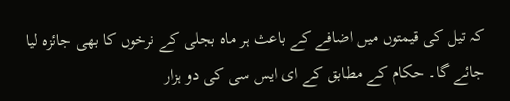کہ تیل کی قیمتوں میں اضافے کے باعث ہر ماہ بجلی کے نرخوں کا بھی جائزہ لیا جائے گا۔ حکام کے مطابق کے ای ایس سی کی دو ہزار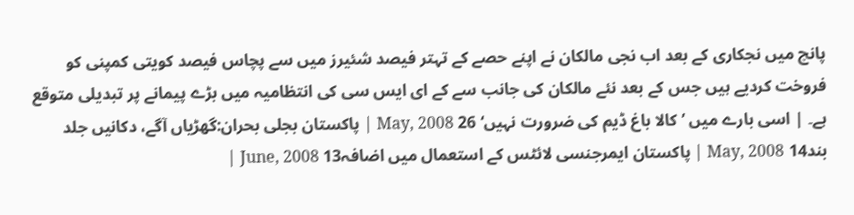پانچ میں نجکاری کے بعد اب نجی مالکان نے اپنے حصے کے تہتر فیصد شئیرز میں سے پچاس فیصد کویتی کمپنی کو فروخت کردیے ہیں جس کے بعد نئے مالکان کی جانب سے کے ای ایس سی کی انتظامیہ میں بڑے پیمانے پر تبدیلی متوقع ہے۔ | اسی بارے میں ’کالا باغ ڈیم کی ضرورت نہیں‘ 26 May, 2008 | پاکستان بجلی بحران:گھڑیاں آگے، دکانیں جلد بند14 May, 2008 | پاکستان ایمرجنسی لائٹس کے استعمال میں اضافہ13 June, 2008 |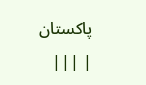پاکستان | |||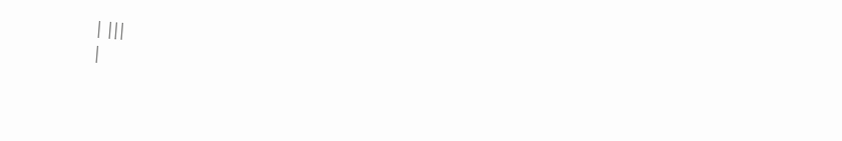| |||
|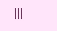|||